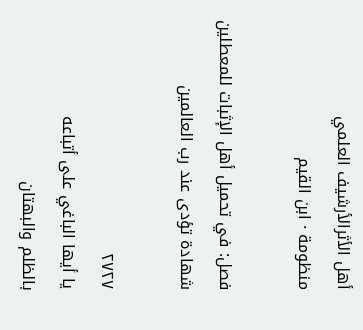أهل الأثرالأرشيف العلمي
منظومة · ابن القيم

فصل: في تحميل أهل الإثبات للمعطلين شهادة تؤدى عند رب العالمين

٢٧٢٧
يا أيها الباغي على أتباعه
بالظلم والبهتان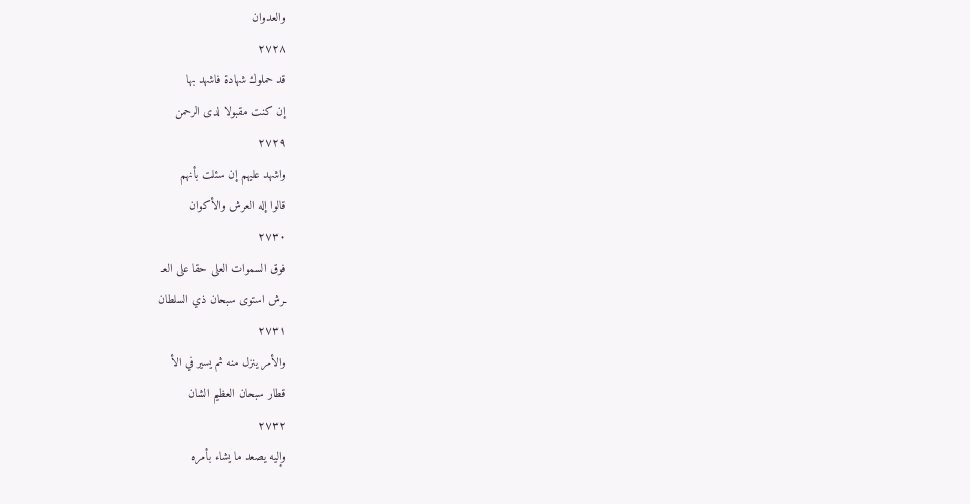والعدوان
٢٧٢٨
قد حملوك شهادة فاشهد بها
إن كنت مقبولا لدى الرحمن
٢٧٢٩
واشهد عليهم إن سئلت بأنهم
قالوا إله العرش والأكوان
٢٧٣٠
فوق السموات العلى حقا على العـ
ـرش استوى سبحان ذي السلطان
٢٧٣١
والأمر ينزل منه ثم يسير في الأ
قطار سبحان العظيم الشان
٢٧٣٢
وإليه يصعد ما يشاء بأمره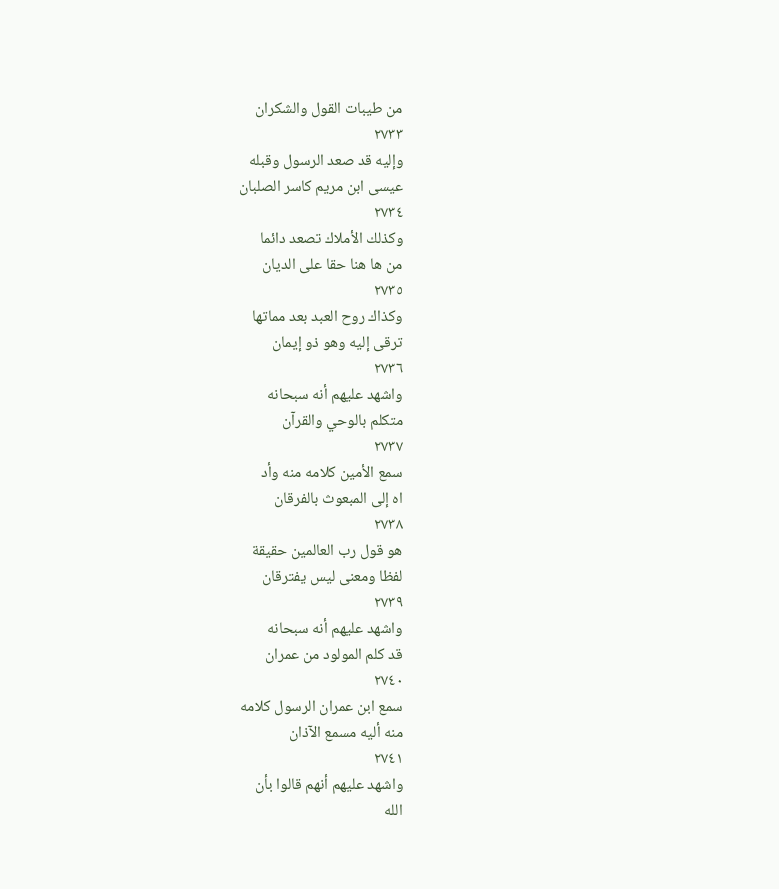من طيبات القول والشكران
٢٧٣٣
وإليه قد صعد الرسول وقبله
عيسى ابن مريم كاسر الصلبان
٢٧٣٤
وكذلك الأملاك تصعد دائما
من ها هنا حقا على الديان
٢٧٣٥
وكذاك روح العبد بعد مماتها
ترقى إليه وهو ذو إيمان
٢٧٣٦
واشهد عليهم أنه سبحانه
متكلم بالوحي والقرآن
٢٧٣٧
سمع الأمين كلامه منه وأد
اه إلى المبعوث بالفرقان
٢٧٣٨
هو قول رب العالمين حقيقة
لفظا ومعنى ليس يفترقان
٢٧٣٩
واشهد عليهم أنه سبحانه
قد كلم المولود من عمران
٢٧٤٠
سمع ابن عمران الرسول كلامه
منه أليه مسمع الآذان
٢٧٤١
واشهد عليهم أنهم قالوا بأن
الله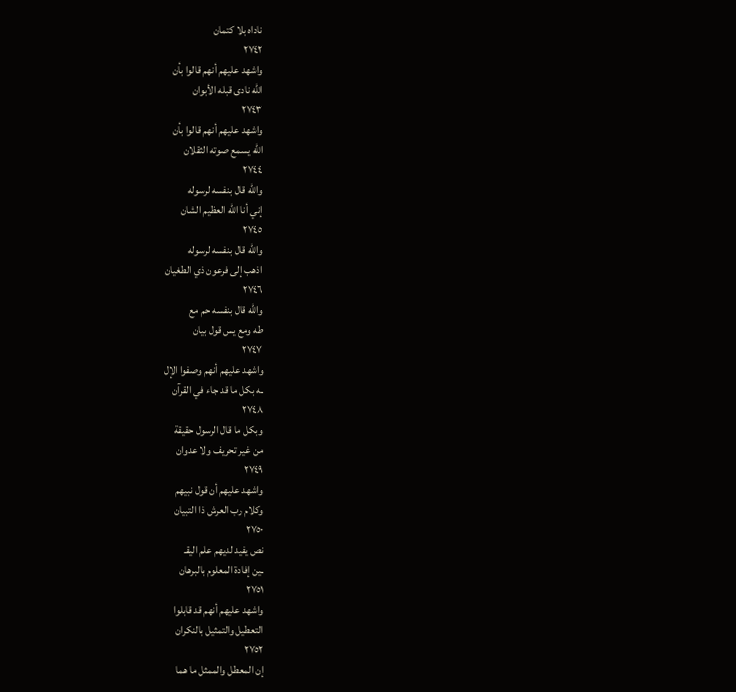ناداه بلا كتمان
٢٧٤٢
واشهد عليهم أنهم قالوا بأن
الله نادى قبله الأبوان
٢٧٤٣
واشهد عليهم أنهم قالوا بأن
الله يسمع صوته الثقلان
٢٧٤٤
والله قال بنفسه لرسوله
إني أنا الله العظيم الشان
٢٧٤٥
والله قال بنفسه لرسوله
اذهب إلى فرعون ذي الطغيان
٢٧٤٦
والله قال بنفسه حم مع
طه ومع يس قول بيان
٢٧٤٧
واشهد عليهم أنهم وصفوا الإل
ـه بكل ما قد جاء في القرآن
٢٧٤٨
وبكل ما قال الرسول حقيقة
من غير تحريف ولا عدوان
٢٧٤٩
واشهد عليهم أن قول نبيهم
وكلام رب العرش ذا التبيان
٢٧٥٠
نص يفيد لديهم علم اليقـ
ـين إفادة المعلوم بالبرهان
٢٧٥١
واشهد عليهم أنهم قد قابلوا
التعطيل والتمثيل بالنكران
٢٧٥٢
إن المعطل والممثل ما هما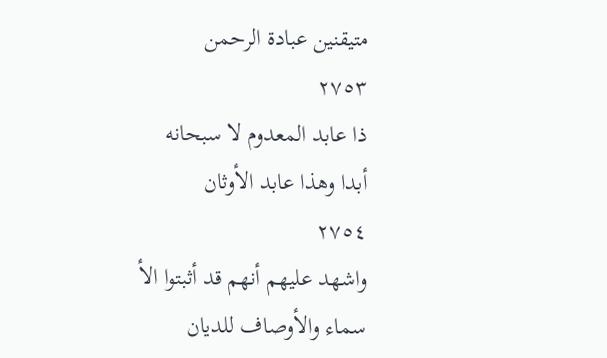متيقنين عبادة الرحمن
٢٧٥٣
ذا عابد المعدوم لا سبحانه
أبدا وهذا عابد الأوثان
٢٧٥٤
واشهد عليهم أنهم قد أثبتوا الأ
سماء والأوصاف للديان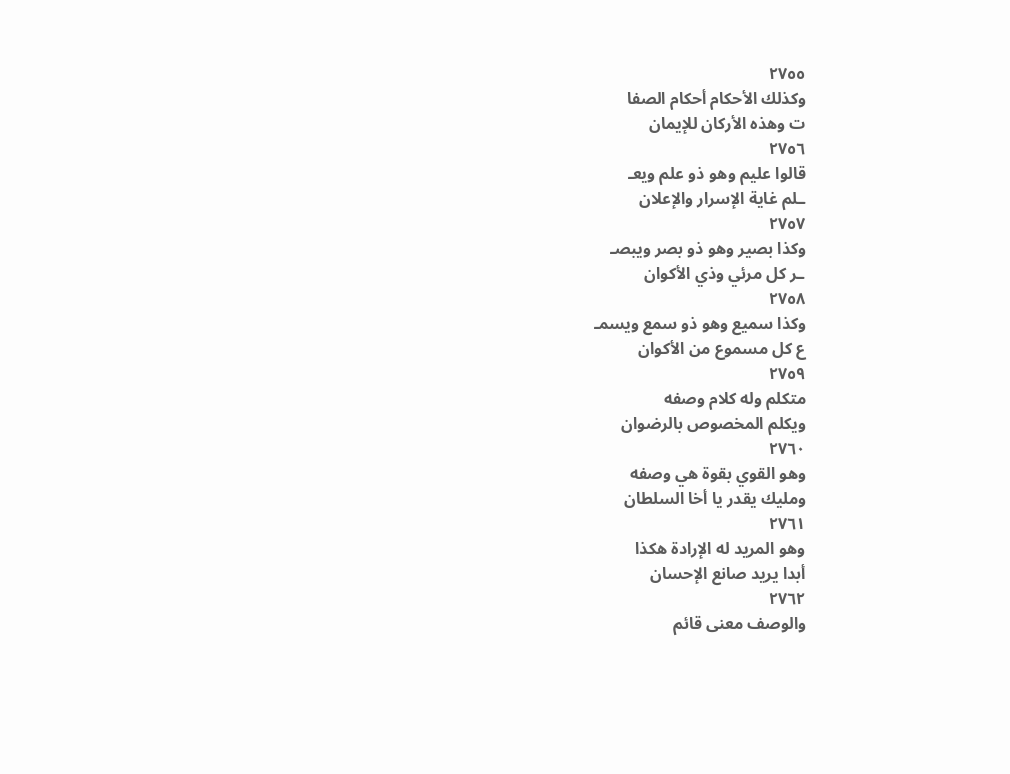٢٧٥٥
وكذلك الأحكام أحكام الصفا
ت وهذه الأركان للإيمان
٢٧٥٦
قالوا عليم وهو ذو علم ويعـ
ـلم غاية الإسرار والإعلان
٢٧٥٧
وكذا بصير وهو ذو بصر ويبصـ
ـر كل مرئي وذي الأكوان
٢٧٥٨
وكذا سميع وهو ذو سمع ويسمـ
ع كل مسموع من الأكوان
٢٧٥٩
متكلم وله كلام وصفه
ويكلم المخصوص بالرضوان
٢٧٦٠
وهو القوي بقوة هي وصفه
ومليك يقدر يا أخا السلطان
٢٧٦١
وهو المريد له الإرادة هكذا
أبدا يريد صانع الإحسان
٢٧٦٢
والوصف معنى قائم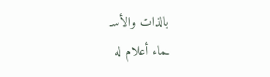بالذات والأسـ
ـماء أعلام له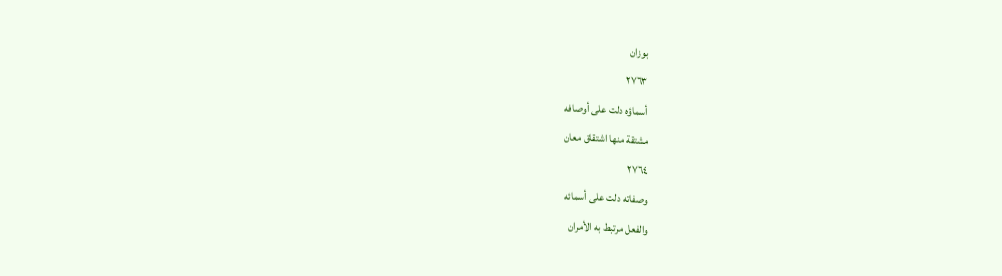بوزان
٢٧٦٣
أسماؤه دلت على أوصافه
مشتقة منها اشتقاق معان
٢٧٦٤
وصفاته دلت على أسمائه
والفعل مرتبط به الأمران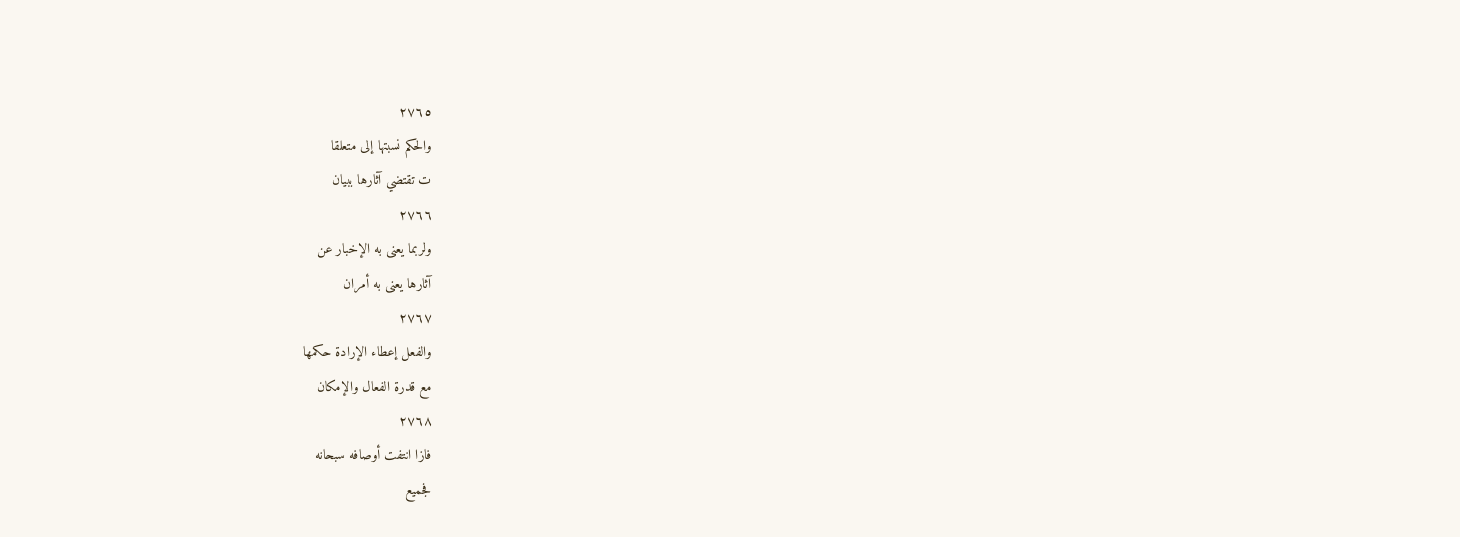٢٧٦٥
والحكم نسبتها إلى متعلقا
ت تقتضي آثارها ببيان
٢٧٦٦
ولربما يعنى به الإخبار عن
آثارها يعنى به أمران
٢٧٦٧
والفعل إعطاء الإرادة حكمها
مع قدرة الفعال والإمكان
٢٧٦٨
فازا انتفت أوصافه سبحانه
فجميع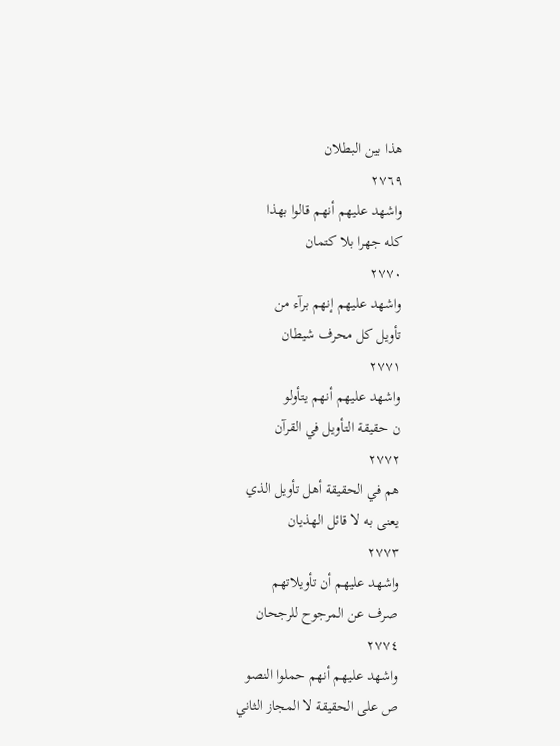هذا بين البطلان
٢٧٦٩
واشهد عليهم أنهم قالوا بهذا
كله جهرا بلا كتمان
٢٧٧٠
واشهد عليهم إنهم برآء من
تأويل كل محرف شيطان
٢٧٧١
واشهد عليهم أنهم يتأولو
ن حقيقة التأويل في القرآن
٢٧٧٢
هم في الحقيقة أهل تأويل الذي
يعنى به لا قائل الهذيان
٢٧٧٣
واشهد عليهم أن تأويلاتهم
صرف عن المرجوح للرجحان
٢٧٧٤
واشهد عليهم أنهم حملوا النصو
ص على الحقيقة لا المجاز الثاني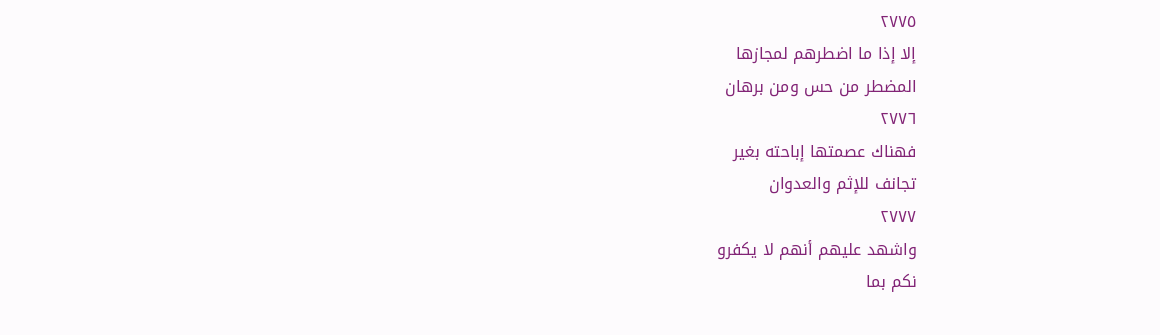٢٧٧٥
إلا إذا ما اضطرهم لمجازها
المضطر من حس ومن برهان
٢٧٧٦
فهناك عصمتها إباحته بغير
تجانف للإثم والعدوان
٢٧٧٧
واشهد عليهم أنهم لا يكفرو
نكم بما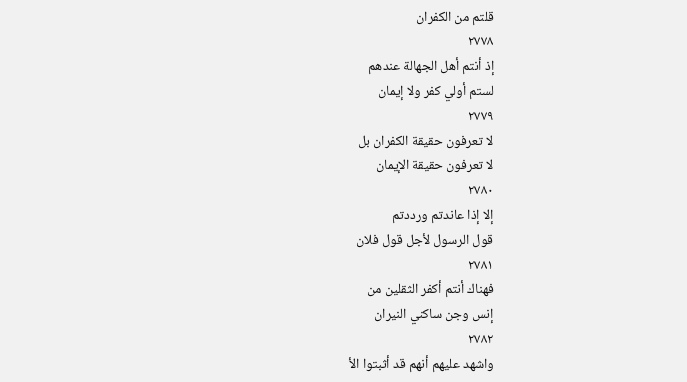قلتم من الكفران
٢٧٧٨
إذ أنتم أهل الجهالة عندهم
لستم أولي كفر ولا إيمان
٢٧٧٩
لا تعرفون حقيقة الكفران بل
لا تعرفون حقيقة الإيمان
٢٧٨٠
إلا إذا عاندتم ورددتم
قول الرسول لأجل قول فلان
٢٧٨١
فهناك أنتم أكفر الثقلين من
إنس وجن ساكني النيران
٢٧٨٢
واشهد عليهم أنهم قد أثبتوا الأ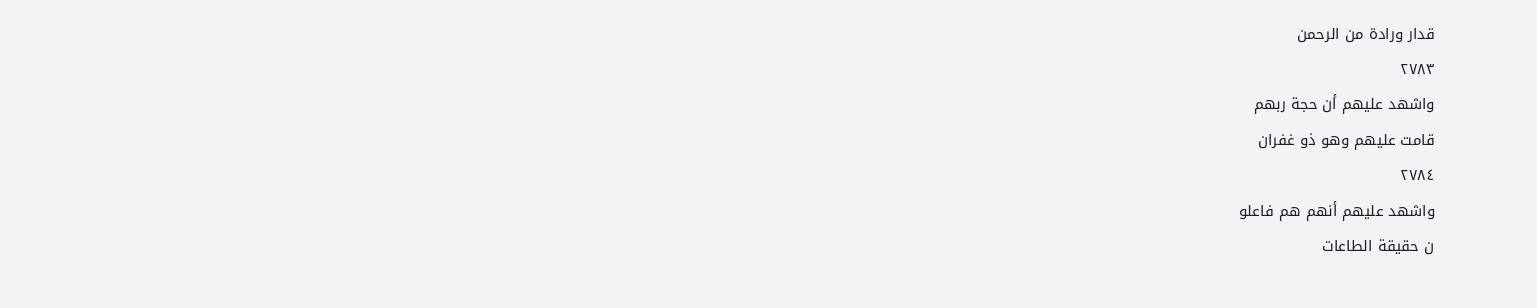قدار ورادة من الرحمن
٢٧٨٣
واشهد عليهم أن حجة ربهم
قامت عليهم وهو ذو غفران
٢٧٨٤
واشهد عليهم أنهم هم فاعلو
ن حقيقة الطاعات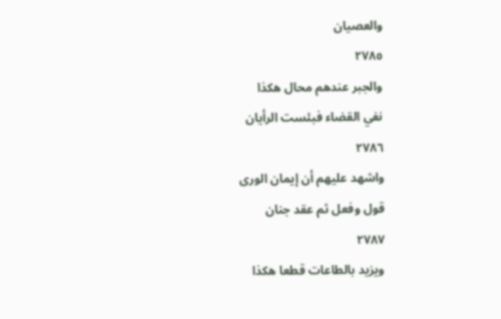والعصيان
٢٧٨٥
والجبر عندهم محال هكذا
نفي القضاء فبئست الرأيان
٢٧٨٦
واشهد عليهم أن إيمان الورى
قول وفعل ثم عقد جنان
٢٧٨٧
ويزيد بالطاعات قطعا هكذا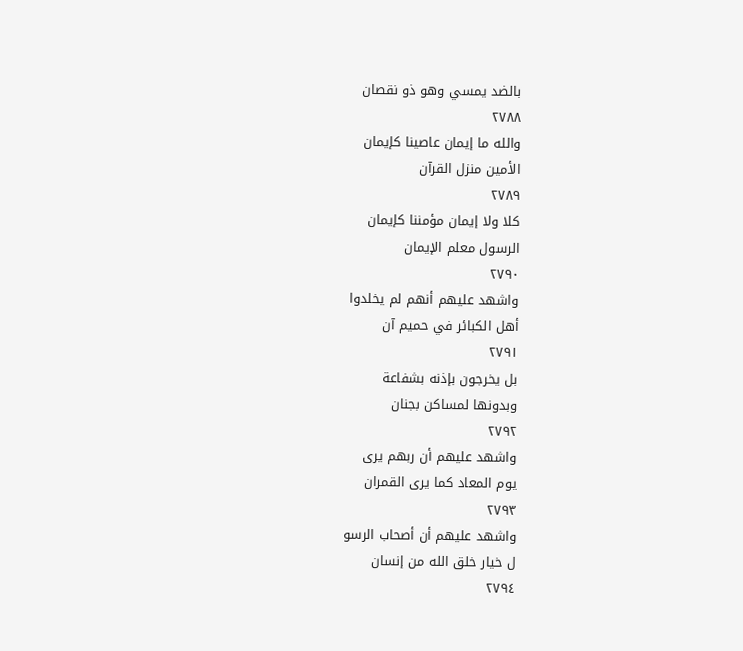بالضد يمسي وهو ذو نقصان
٢٧٨٨
والله ما إيمان عاصينا كإيمان
الأمين منزل القرآن
٢٧٨٩
كلا ولا إيمان مؤمننا كإيمان
الرسول معلم الإيمان
٢٧٩٠
واشهد عليهم أنهم لم يخلدوا
أهل الكبائر في حميم آن
٢٧٩١
بل يخرجون بإذنه بشفاعة
وبدونها لمساكن بجنان
٢٧٩٢
واشهد عليهم أن ربهم يرى
يوم المعاد كما يرى القمران
٢٧٩٣
واشهد عليهم أن أصحاب الرسو
ل خيار خلق الله من إنسان
٢٧٩٤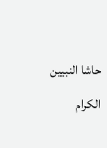حاشا النبيين الكرام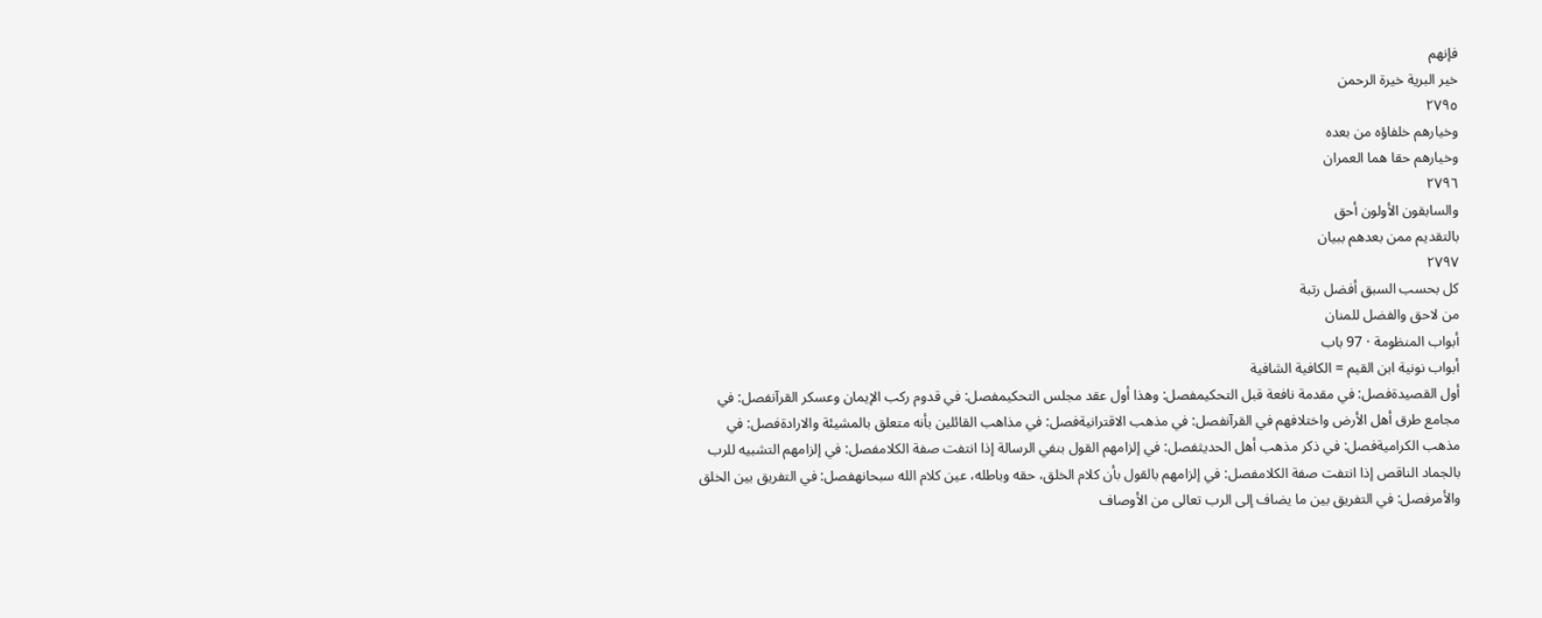فإنهم
خير البرية خيرة الرحمن
٢٧٩٥
وخيارهم خلفاؤه من بعده
وخيارهم حقا هما العمران
٢٧٩٦
والسابقون الأولون أحق
بالتقديم ممن بعدهم ببيان
٢٧٩٧
كل بحسب السبق أفضل رتبة
من لاحق والفضل للمنان
أبواب المنظومة · 97 باب
أبواب نونية ابن القيم = الكافية الشافية
أول القصيدةفصل: في مقدمة نافعة قبل التحكيمفصل: وهذا أول عقد مجلس التحكيمفصل: في قدوم ركب الإيمان وعسكر القرآنفصل: في مجامع طرق أهل الأرض واختلافهم في القرآنفصل: في مذهب الاقترانيةفصل: في مذاهب القائلين بأنه متعلق بالمشيئة والارادةفصل: في مذهب الكراميةفصل: في ذكر مذهب أهل الحديثفصل: في إلزامهم القول بنفي الرسالة إذا انتفت صفة الكلامفصل: في إلزامهم التشبيه للرب بالجماد الناقص إذا انتفت صفة الكلامفصل: في إلزامهم بالقول بأن كلام الخلق، حقه وباطله، عين كلام الله سبحانهفصل: في التفريق بين الخلق والأمرفصل: في التفريق بين ما يضاف إلى الرب تعالى من الأوصاف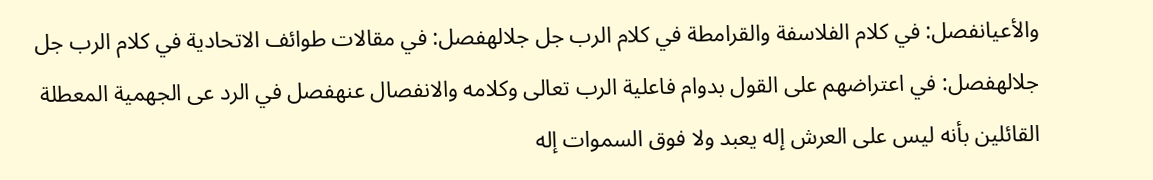والأعيانفصل: في كلام الفلاسفة والقرامطة في كلام الرب جل جلالهفصل: في مقالات طوائف الاتحادية في كلام الرب جل جلالهفصل: في اعتراضهم على القول بدوام فاعلية الرب تعالى وكلامه والانفصال عنهفصل في الرد عى الجهمية المعطلة القائلين بأنه ليس على العرش إله يعبد ولا فوق السموات إله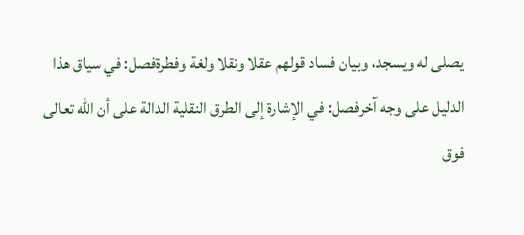يصلى له ويسجد، وبيان فساد قولهم عقلا ونقلا ولغة وفطرةفصل: في سياق هذا الدليل على وجه آخرفصل: في الإشارة إلى الطرق النقلية الدالة على أن الله تعالى فوق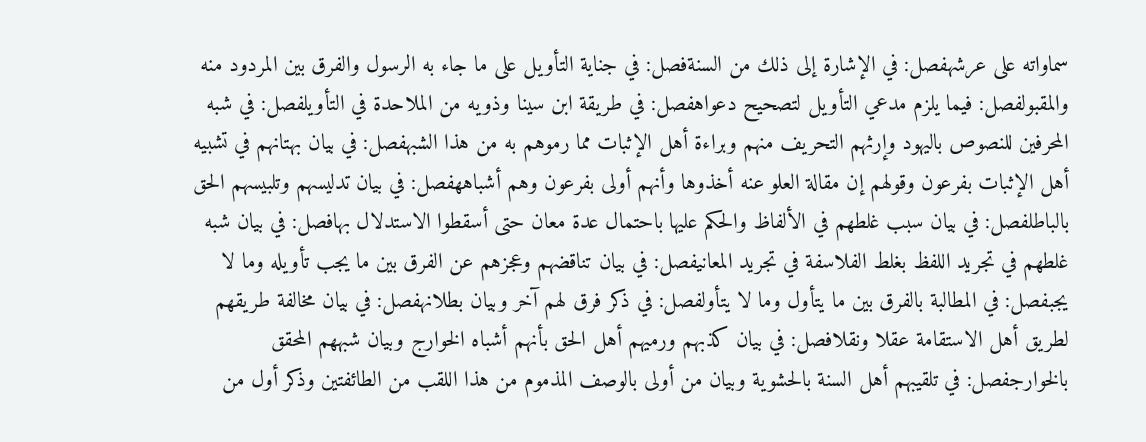سماواته على عرشهفصل: في الإشارة إلى ذلك من السنةفصل: في جناية التأويل على ما جاء به الرسول والفرق بين المردود منه والمقبولفصل: فيما يلزم مدعي التأويل لتصحيح دعواهفصل: في طريقة ابن سينا وذويه من الملاحدة في التأويلفصل: في شبه المحرفين للنصوص باليهود وإرثهم التحريف منهم وبراءة أهل الإثبات مما رموهم به من هذا الشبهفصل: في بيان بهتانهم في تشبيه أهل الإثبات بفرعون وقولهم إن مقالة العلو عنه أخذوها وأنهم أولى بفرعون وهم أشباههفصل: في بيان تدليسهم وتلبيسهم الحق بالباطلفصل: في بيان سبب غلطهم في الألفاظ والحكم عليها باحتمال عدة معان حتى أسقطوا الاستدلال بهافصل: في بيان شبه غلطهم في تجريد اللفظ بغلط الفلاسفة في تجريد المعانيفصل: في بيان تناقضهم وعجزهم عن الفرق بين ما يجب تأويله وما لا يجبفصل: في المطالبة بالفرق بين ما يتأول وما لا يتأولفصل: في ذكر فرق لهم آخر وبيان بطلانهفصل: في بيان مخالفة طريقهم لطريق أهل الاستقامة عقلا ونقلافصل: في بيان كذبهم ورميهم أهل الحق بأنهم أشباه الخوارج وبيان شبههم المحقق بالخوارجفصل: في تلقيبهم أهل السنة بالحشوية وبيان من أولى بالوصف المذموم من هذا اللقب من الطائفتين وذكر أول من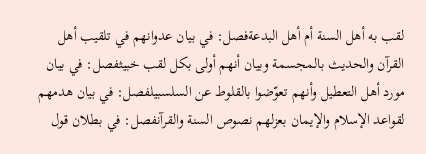لقب به أهل السنة أم أهل البدعةفصل: في بيان عدوانهم في تلقيب أهل القرآن والحديث بالمجسمة وبيان أنهم أولى بكل لقب خبيثفصل: في بيان مورد أهل التعطيل وأنهم تعوّضوا بالقلوط عن السلسبيلفصل: في بيان هدمهم لقواعد الإسلام والإيمان بعزلهم نصوص السنة والقرآنفصل: في بطلان قول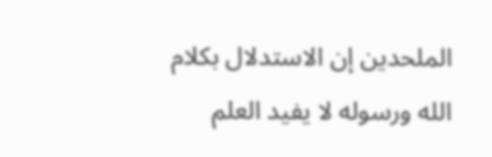الملحدين إن الاستدلال بكلام الله ورسوله لا يفيد العلم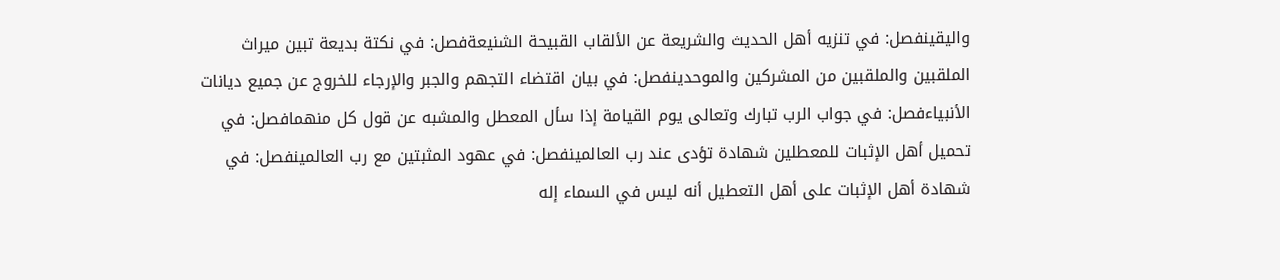واليقينفصل: في تنزيه أهل الحديث والشريعة عن الألقاب القبيحة الشنيعةفصل: في نكتة بديعة تبين ميراث الملقبين والملقبين من المشركين والموحدينفصل: في بيان اقتضاء التجهم والجبر والإرجاء للخروج عن جميع ديانات الأنبياءفصل: في جواب الرب تبارك وتعالى يوم القيامة إذا سأل المعطل والمشبه عن قول كل منهمافصل: في تحميل أهل الإثبات للمعطلين شهادة تؤدى عند رب العالمينفصل: في عهود المثبتين مع رب العالمينفصل: في شهادة أهل الإثبات على أهل التعطيل أنه ليس في السماء إله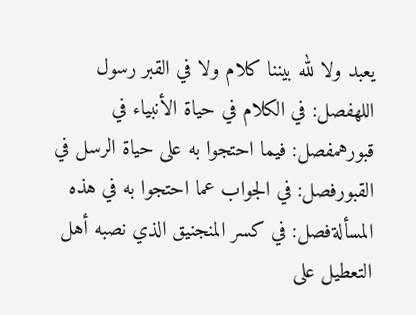يعبد ولا لله بيننا كلام ولا في القبر رسول اللهفصل: في الكلام في حياة الأنبياء في قبورهمفصل: فيما احتجوا به على حياة الرسل في القبورفصل: في الجواب عما احتجوا به في هذه المسألةفصل: في كسر المنجنيق الذي نصبه أهل التعطيل على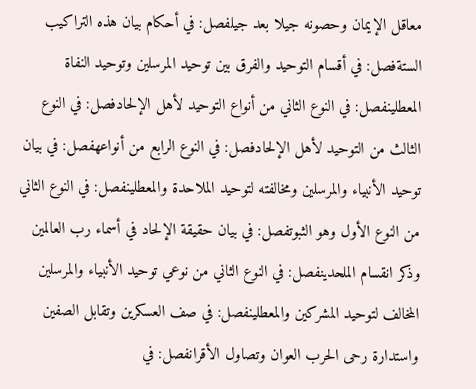معاقل الإيمان وحصونه جيلا بعد جيلفصل: في أحكام بيان هذه التراكيب الستةفصل: في أقسام التوحيد والفرق بين توحيد المرسلين وتوحيد النفاة المعطلينفصل: في النوع الثاني من أنواع التوحيد لأهل الإلحادفصل: في النوع الثالث من التوحيد لأهل الإلحادفصل: في النوع الرابع من أنواعهفصل: في بيان توحيد الأنبياء والمرسلين ومخالفته لتوحيد الملاحدة والمعطلينفصل: في النوع الثاني من النوع الأول وهو الثبوتفصل: في بيان حقيقة الإلحاد في أسماء رب العالمين وذكر انقسام الملحدينفصل: في النوع الثاني من نوعي توحيد الأنبياء والمرسلين المخالف لتوحيد المشركين والمعطلينفصل: في صف العسكرين وتقابل الصفين واستدارة رحى الحرب العوان وتصاول الأقرانفصل: في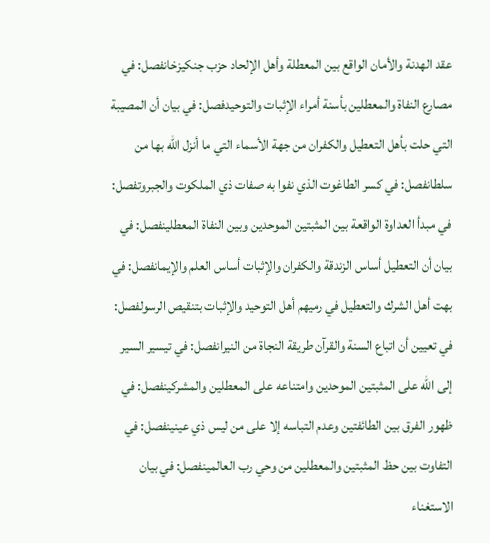عقد الهدنة والأمان الواقع بين المعطلة وأهل الإلحاد حزب جنكيزخانفصل: في مصارع النفاة والمعطلين بأسنة أمراء الإثبات والتوحيدفصل: في بيان أن المصيبة التي حلت بأهل التعطيل والكفران من جهة الأسماء التي ما أنزل الله بها من سلطانفصل: في كسر الطاغوت الذي نفوا به صفات ذي الملكوت والجبروتفصل: في مبدأ العداوة الواقعة بين المثبتين الموحدين وبين النفاة المعطلينفصل: في بيان أن التعطيل أساس الزندقة والكفران والإثبات أساس العلم والإيمانفصل: في بهت أهل الشرك والتعطيل في رميهم أهل التوحيد والإثبات بتنقيص الرسولفصل: في تعيين أن اتباع السنة والقرآن طريقة النجاة من النيرانفصل: في تيسير السير إلى الله على المثبتين الموحدين وامتناعه على المعطلين والمشركينفصل: في ظهور الفرق بين الطائفتين وعدم التباسه إلا على من ليس ذي عينينفصل: في التفاوت بين حظ المثبتين والمعطلين من وحي رب العالمينفصل: في بيان الاستغناء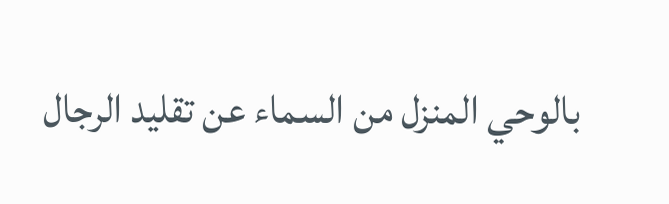بالوحي المنزل من السماء عن تقليد الرجال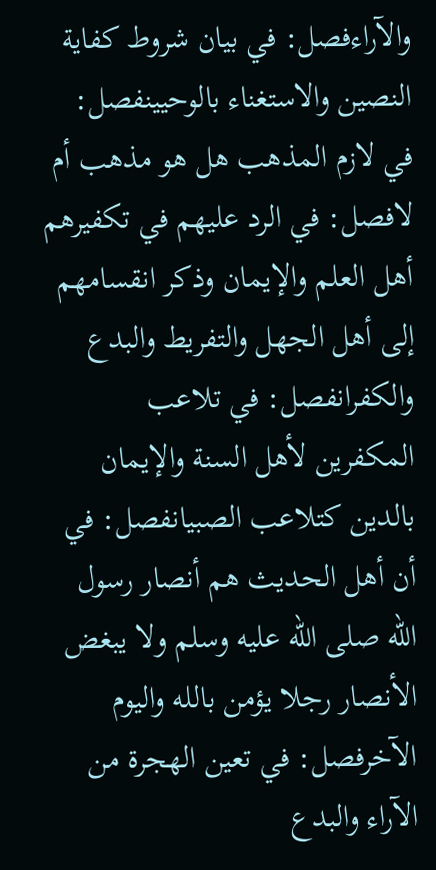والآراءفصل: في بيان شروط كفاية النصين والاستغناء بالوحيينفصل: في لازم المذهب هل هو مذهب أم لافصل: في الرد عليهم في تكفيرهم أهل العلم والإيمان وذكر انقسامهم إلى أهل الجهل والتفريط والبدع والكفرانفصل: في تلاعب المكفرين لأهل السنة والإيمان بالدين كتلاعب الصبيانفصل: في أن أهل الحديث هم أنصار رسول الله صلى الله عليه وسلم ولا يبغض الأنصار رجلا يؤمن بالله واليوم الآخرفصل: في تعين الهجرة من الآراء والبدع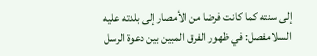إلى سنته كما كانت فرضا من الأمصار إلى بلدته عليه السلامفصل: في ظهور الفرق المبين بين دعوة الرسل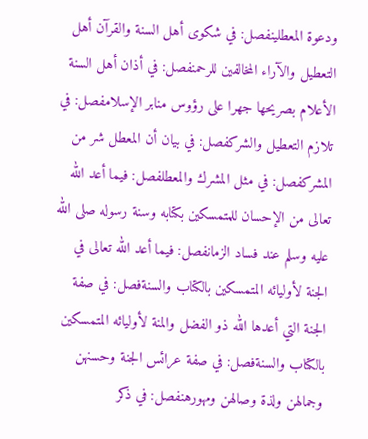ودعوة المعطلينفصل: في شكوى أهل السنة والقرآن أهل التعطيل والآراء المخالفين للرحمنفصل: في أذان أهل السنة الأعلام بصريحها جهرا على رؤوس منابر الإسلامفصل: في تلازم التعطيل والشركفصل: في بيان أن المعطل شر من المشركفصل: في مثل المشرك والمعطلفصل: فيما أعد الله تعالى من الإحسان للمتمسكين بكتابه وسنة رسوله صلى الله عليه وسلم عند فساد الزمانفصل: فيما أعد الله تعالى في الجنة لأوليائه المتمسكين بالكتاب والسنةفصل: في صفة الجنة التي أعدها الله ذو الفضل والمنة لأوليائه المتمسكين بالكتاب والسنةفصل: في صفة عرائس الجنة وحسنهن وجمالهن ولذة وصالهن ومهورهنفصل: في ذكر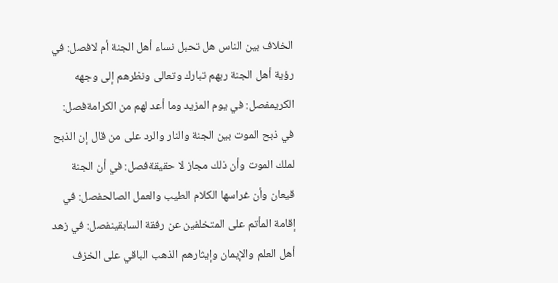الخلاف بين الناس هل تحبل نساء أهل الجنة أم لافصل: في رؤية أهل الجنة ربهم تبارك وتعالى ونظرهم إلى وجهه الكريمفصل: في يوم المزيد وما أعد لهم من الكرامةفصل: في ذبح الموت بين الجنة والنار والرد على من قال إن الذبح لملك الموت وأن ذلك مجاز لا حقيقةفصل: في أن الجنة قيعان وأن غراسها الكلام الطيب والعمل الصالحفصل: في إقامة المأتم على المتخلفين عن رفقة السابقينفصل: في زهد أهل العلم والإيمان وإيثارهم الذهب الباقي على الخزف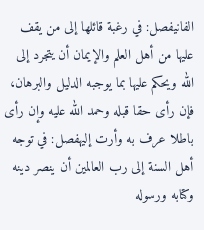الفانيفصل: في رغبة قائلها إلى من يقف عليها من أهل العلم والإيمان أن يتجرد إلى الله ويحكم عليها بما يوجبه الدليل والبرهان، فإن رأى حقا قبله وحمد الله عليه وإن رأى باطلا عرف به وأرت إليهفصل: في توجه أهل السنة إلى رب العالمين أن ينصر دينه وكتابه ورسوله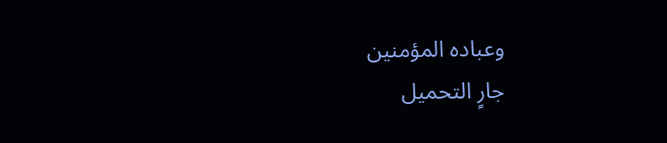وعباده المؤمنين
جارٍ التحميل